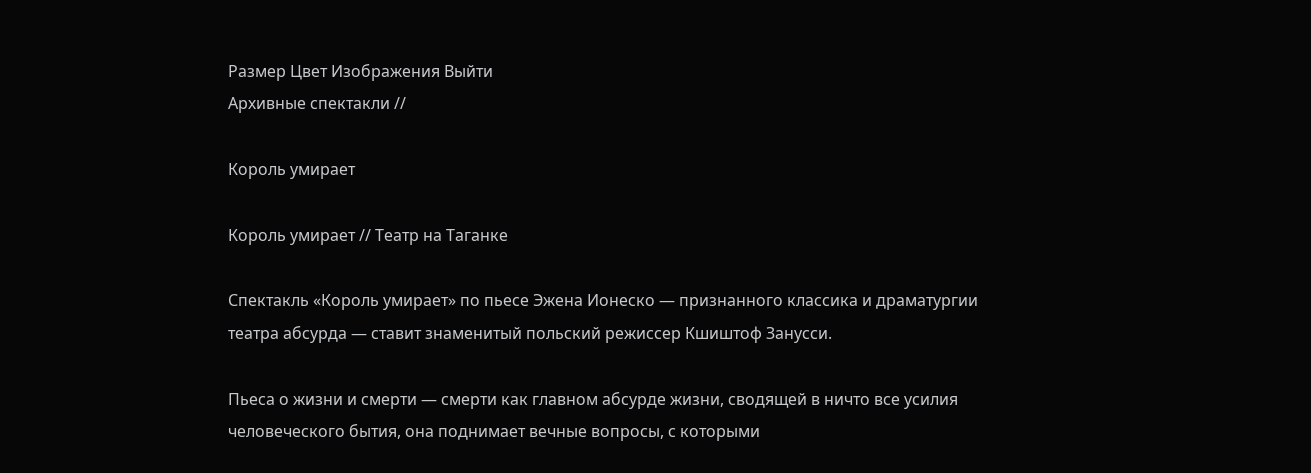Размер Цвет Изображения Выйти
Архивные спектакли //

Король умирает

Король умирает // Театр на Таганке

Спектакль «Король умирает» по пьесе Эжена Ионеско — признанного классика и драматургии театра абсурда — ставит знаменитый польский режиссер Кшиштоф Занусси.

Пьеса о жизни и смерти — смерти как главном абсурде жизни, сводящей в ничто все усилия человеческого бытия, она поднимает вечные вопросы, с которыми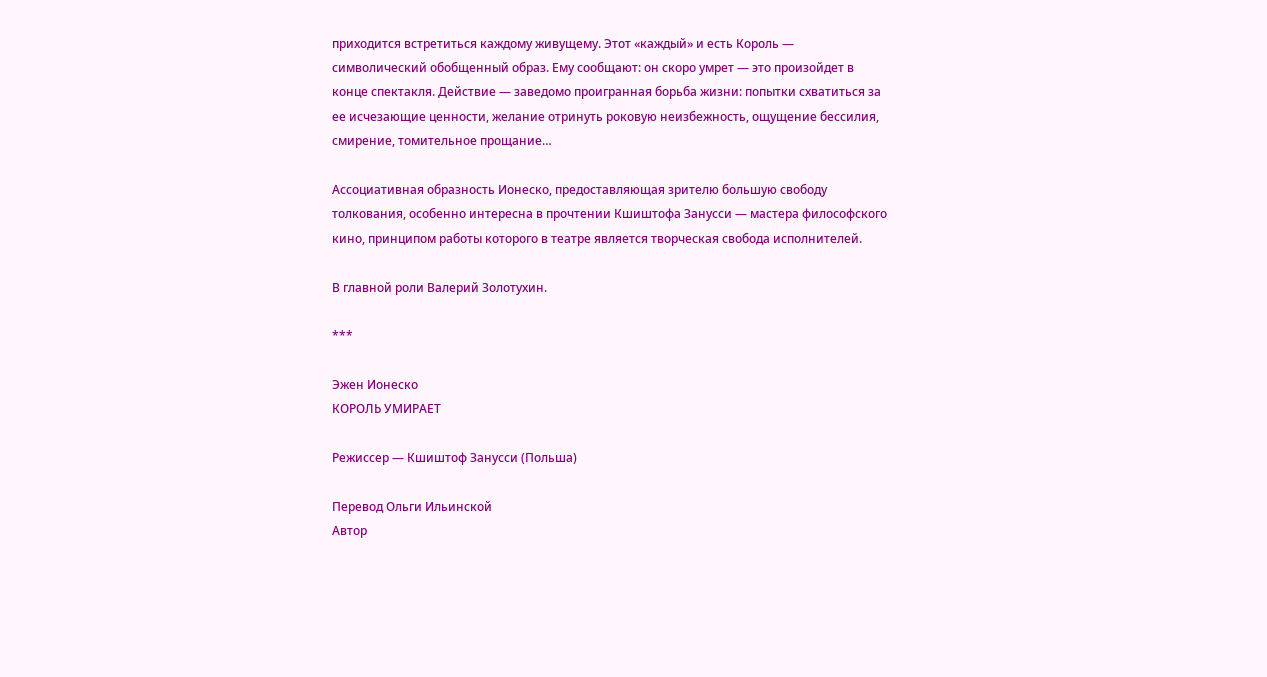приходится встретиться каждому живущему. Этот «каждый» и есть Король — символический обобщенный образ. Ему сообщают: он скоро умрет — это произойдет в конце спектакля. Действие — заведомо проигранная борьба жизни: попытки схватиться за ее исчезающие ценности, желание отринуть роковую неизбежность, ощущение бессилия, смирение, томительное прощание…

Ассоциативная образность Ионеско, предоставляющая зрителю большую свободу толкования, особенно интересна в прочтении Кшиштофа Занусси — мастера философского кино, принципом работы которого в театре является творческая свобода исполнителей.

В главной роли Валерий Золотухин.

***

Эжен Ионеско
КОРОЛЬ УМИРАЕТ

Режиссер — Кшиштоф Занусси (Польша)

Перевод Ольги Ильинской
Автор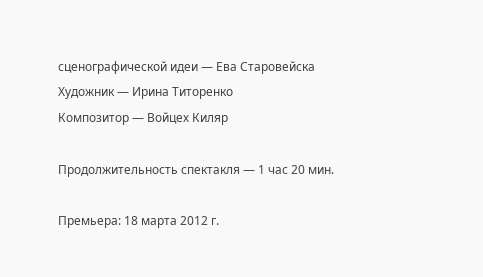сценографической идеи — Ева Старовейска
Художник — Ирина Титоренко
Композитор — Войцех Киляр

Продолжительность спектакля — 1 час 20 мин.

Премьера: 18 марта 2012 г.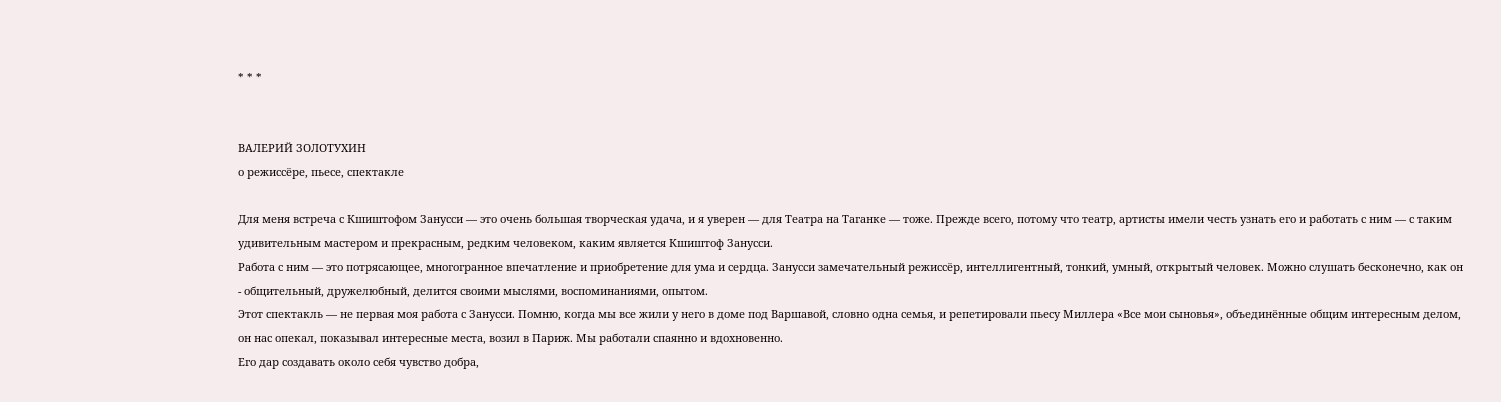* * *


ВАЛЕРИЙ ЗОЛОТУХИН
о режиссёре, пьесе, спектакле

Для меня встреча с Кшиштофом Занусси — это очень большая творческая удача, и я уверен — для Театра на Таганке — тоже. Прежде всего, потому что театр, артисты имели честь узнать его и работать с ним — с таким удивительным мастером и прекрасным, редким человеком, каким является Кшиштоф Занусси.
Работа с ним — это потрясающее, многогранное впечатление и приобретение для ума и сердца. Занусси замечательный режиссёр, интеллигентный, тонкий, умный, открытый человек. Можно слушать бесконечно, как он - общительный, дружелюбный, делится своими мыслями, воспоминаниями, опытом.
Этот спектакль — не первая моя работа с Занусси. Помню, когда мы все жили у него в доме под Варшавой, словно одна семья, и репетировали пьесу Миллера «Все мои сыновья», объединённые общим интересным делом, он нас опекал, показывал интересные места, возил в Париж. Мы работали спаянно и вдохновенно.
Его дар создавать около себя чувство добра,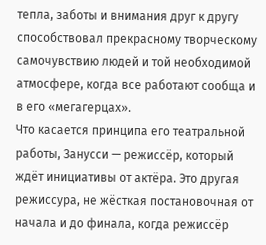тепла, заботы и внимания друг к другу способствовал прекрасному творческому самочувствию людей и той необходимой атмосфере, когда все работают сообща и в его «мегагерцах».
Что касается принципа его театральной работы, Занусси — режиссёр, который ждёт инициативы от актёра. Это другая режиссура, не жёсткая постановочная от начала и до финала, когда режиссёр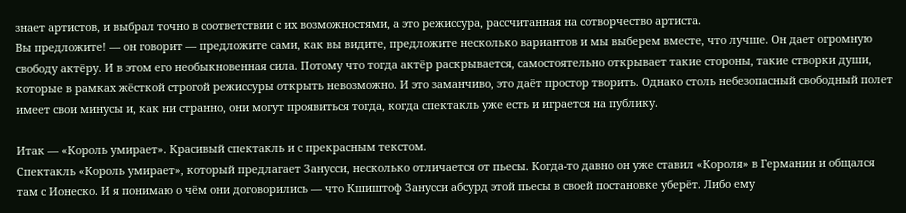знает артистов, и выбрал точно в соответствии с их возможностями, а это режиссура, рассчитанная на сотворчество артиста.
Вы предложите! — он говорит — предложите сами, как вы видите, предложите несколько вариантов и мы выберем вместе, что лучше. Он дает огромную свободу актёру. И в этом его необыкновенная сила. Потому что тогда актёр раскрывается, самостоятельно открывает такие стороны, такие створки души, которые в рамках жёсткой строгой режиссуры открыть невозможно. И это заманчиво, это даёт простор творить. Однако столь небезопасный свободный полет имеет свои минусы и, как ни странно, они могут проявиться тогда, когда спектакль уже есть и играется на публику.

Итак — «Король умирает». Красивый спектакль и с прекрасным текстом.
Спектакль «Король умирает», который предлагает Занусси, несколько отличается от пьесы. Когда-то давно он уже ставил «Короля» в Германии и общался там с Ионеско. И я понимаю о чём они договорились — что Кшиштоф Занусси абсурд этой пьесы в своей постановке уберёт. Либо ему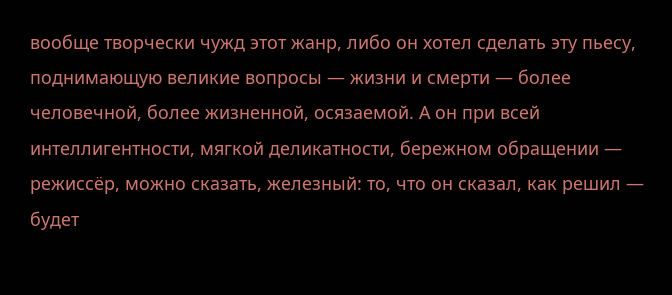вообще творчески чужд этот жанр, либо он хотел сделать эту пьесу, поднимающую великие вопросы — жизни и смерти — более человечной, более жизненной, осязаемой. А он при всей интеллигентности, мягкой деликатности, бережном обращении — режиссёр, можно сказать, железный: то, что он сказал, как решил — будет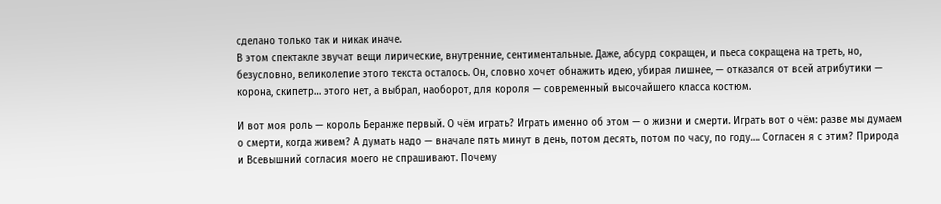сделано только так и никак иначе.
В этом спектакле звучат вещи лирические, внутренние, сентиментальные. Даже, абсурд сокращен, и пьеса сокращена на треть, но, безусловно, великолепие этого текста осталось. Он, словно хочет обнажить идею, убирая лишнее, — отказался от всей атрибутики — корона, скипетр… этого нет, а выбрал, наоборот, для короля — современный высочайшего класса костюм.

И вот моя роль — король Беранже первый. О чём играть? Играть именно об этом — о жизни и смерти. Играть вот о чём: разве мы думаем о смерти, когда живем? А думать надо — вначале пять минут в день, потом десять, потом по часу, по году…. Согласен я с этим? Природа и Всевышний согласия моего не спрашивают. Почему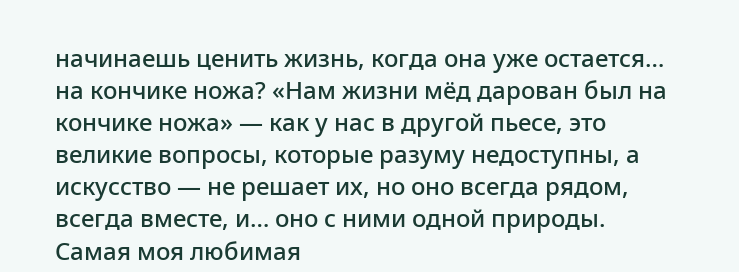начинаешь ценить жизнь, когда она уже остается… на кончике ножа? «Нам жизни мёд дарован был на кончике ножа» — как у нас в другой пьесе, это великие вопросы, которые разуму недоступны, а искусство — не решает их, но оно всегда рядом, всегда вместе, и… оно с ними одной природы.
Самая моя любимая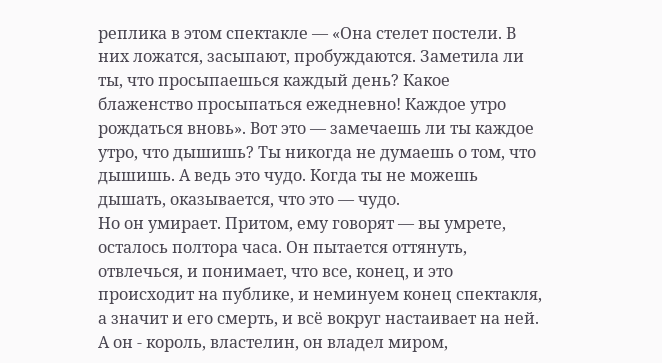реплика в этом спектакле — «Она стелет постели. В них ложатся, засыпают, пробуждаются. Заметила ли ты, что просыпаешься каждый день? Какое блаженство просыпаться ежедневно! Каждое утро рождаться вновь». Вот это — замечаешь ли ты каждое утро, что дышишь? Ты никогда не думаешь о том, что дышишь. А ведь это чудо. Когда ты не можешь дышать, оказывается, что это — чудо.
Но он умирает. Притом, ему говорят — вы умрете, осталось полтора часа. Он пытается оттянуть, отвлечься, и понимает, что все, конец, и это происходит на публике, и неминуем конец спектакля, а значит и его смерть, и всё вокруг настаивает на ней. А он - король, властелин, он владел миром,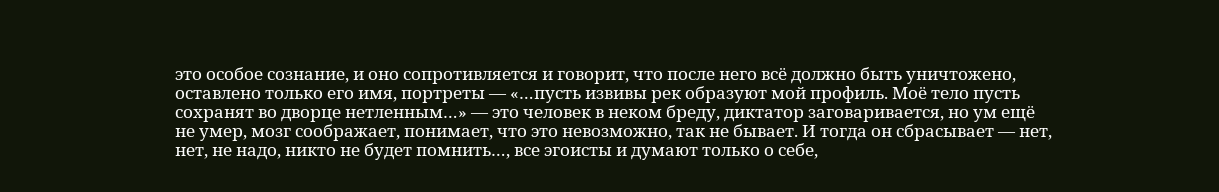это особое сознание, и оно сопротивляется и говорит, что после него всё должно быть уничтожено, оставлено только его имя, портреты — «…пусть извивы рек образуют мой профиль. Моё тело пусть сохранят во дворце нетленным…» — это человек в неком бреду, диктатор заговаривается, но ум ещё не умер, мозг соображает, понимает, что это невозможно, так не бывает. И тогда он сбрасывает — нет, нет, не надо, никто не будет помнить…, все эгоисты и думают только о себе,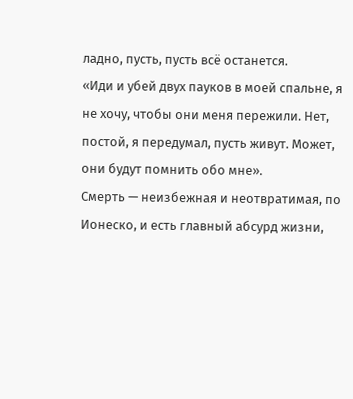ладно, пусть, пусть всё останется.
«Иди и убей двух пауков в моей спальне, я не хочу, чтобы они меня пережили. Нет, постой, я передумал, пусть живут. Может, они будут помнить обо мне».
Смерть — неизбежная и неотвратимая, по Ионеско, и есть главный абсурд жизни,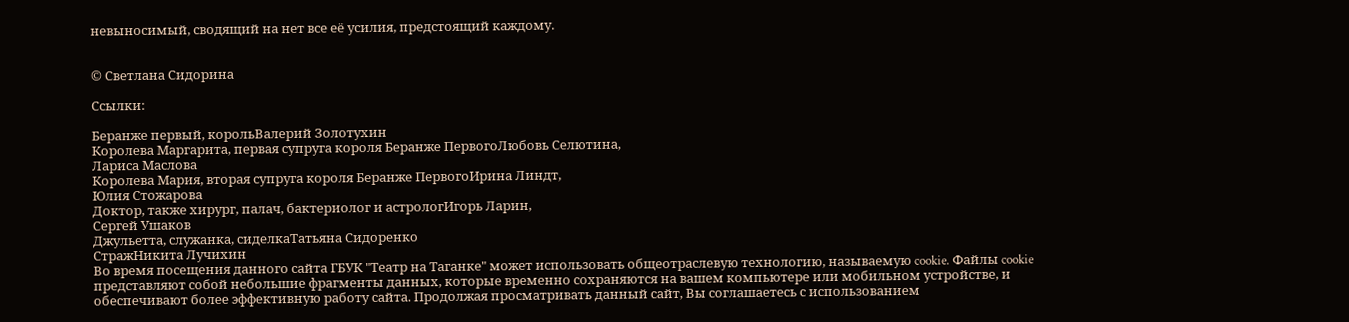невыносимый, сводящий на нет все её усилия, предстоящий каждому.


© Светлана Сидорина

Ссылки:

Беранже первый, корольВалерий Золотухин
Королева Маргарита, первая супруга короля Беранже ПервогоЛюбовь Селютина,
Лариса Маслова
Королева Мария, вторая супруга короля Беранже ПервогоИрина Линдт,
Юлия Стожарова
Доктор, также хирург, палач, бактериолог и астрологИгорь Ларин,
Сергей Ушаков
Джульетта, служанка, сиделкаТатьяна Сидоренко
СтражНикита Лучихин
Во время посещения данного сайта ГБУК "Театр на Таганке" может использовать общеотраслевую технологию, называемую cookie. Файлы cookie представляют собой небольшие фрагменты данных, которые временно сохраняются на вашем компьютере или мобильном устройстве, и обеспечивают более эффективную работу сайта. Продолжая просматривать данный сайт, Вы соглашаетесь с использованием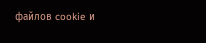файлов cookie и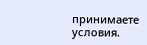принимаете условия.